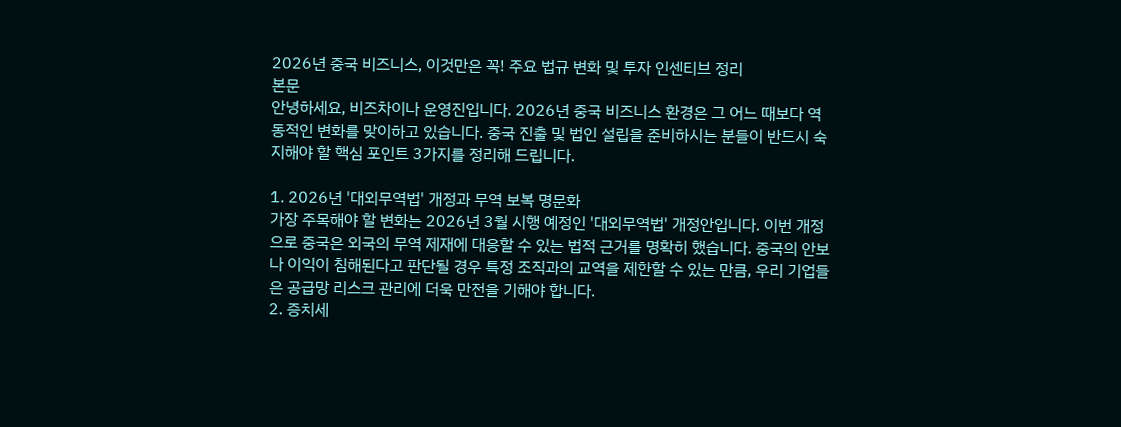2026년 중국 비즈니스, 이것만은 꼭! 주요 법규 변화 및 투자 인센티브 정리
본문
안녕하세요, 비즈차이나 운영진입니다. 2026년 중국 비즈니스 환경은 그 어느 때보다 역동적인 변화를 맞이하고 있습니다. 중국 진출 및 법인 설립을 준비하시는 분들이 반드시 숙지해야 할 핵심 포인트 3가지를 정리해 드립니다.

1. 2026년 '대외무역법' 개정과 무역 보복 명문화
가장 주목해야 할 변화는 2026년 3월 시행 예정인 '대외무역법' 개정안입니다. 이번 개정으로 중국은 외국의 무역 제재에 대응할 수 있는 법적 근거를 명확히 했습니다. 중국의 안보나 이익이 침해된다고 판단될 경우 특정 조직과의 교역을 제한할 수 있는 만큼, 우리 기업들은 공급망 리스크 관리에 더욱 만전을 기해야 합니다.
2. 증치세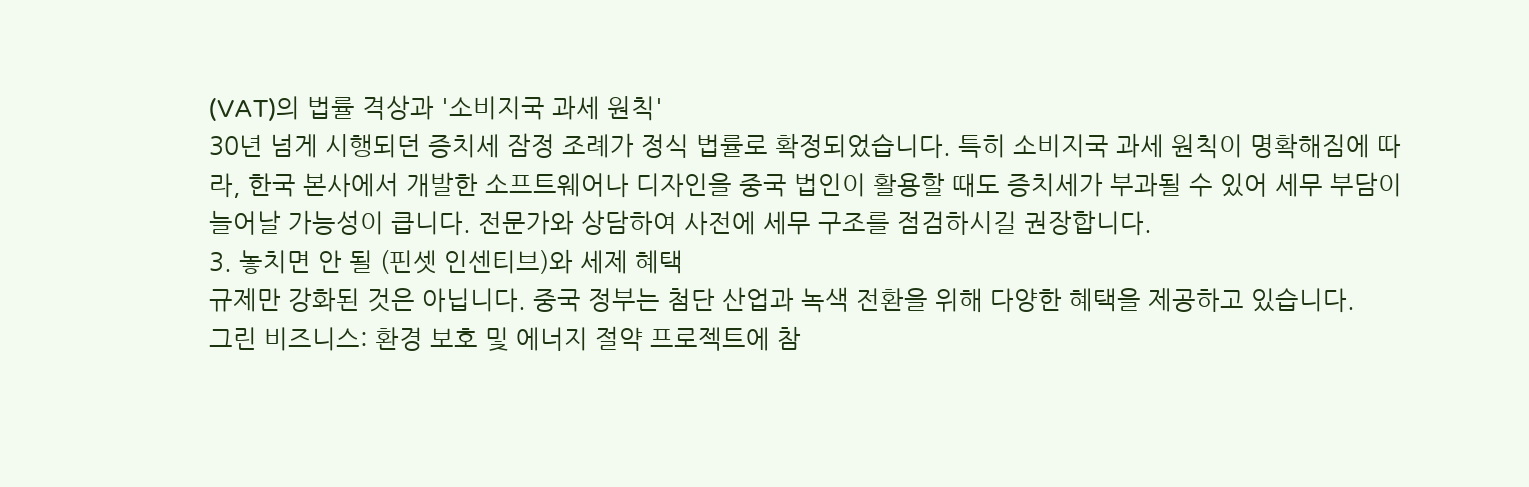(VAT)의 법률 격상과 '소비지국 과세 원칙'
30년 넘게 시행되던 증치세 잠정 조례가 정식 법률로 확정되었습니다. 특히 소비지국 과세 원칙이 명확해짐에 따라, 한국 본사에서 개발한 소프트웨어나 디자인을 중국 법인이 활용할 때도 증치세가 부과될 수 있어 세무 부담이 늘어날 가능성이 큽니다. 전문가와 상담하여 사전에 세무 구조를 점검하시길 권장합니다.
3. 놓치면 안 될 (핀셋 인센티브)와 세제 혜택
규제만 강화된 것은 아닙니다. 중국 정부는 첨단 산업과 녹색 전환을 위해 다양한 혜택을 제공하고 있습니다.
그린 비즈니스: 환경 보호 및 에너지 절약 프로젝트에 참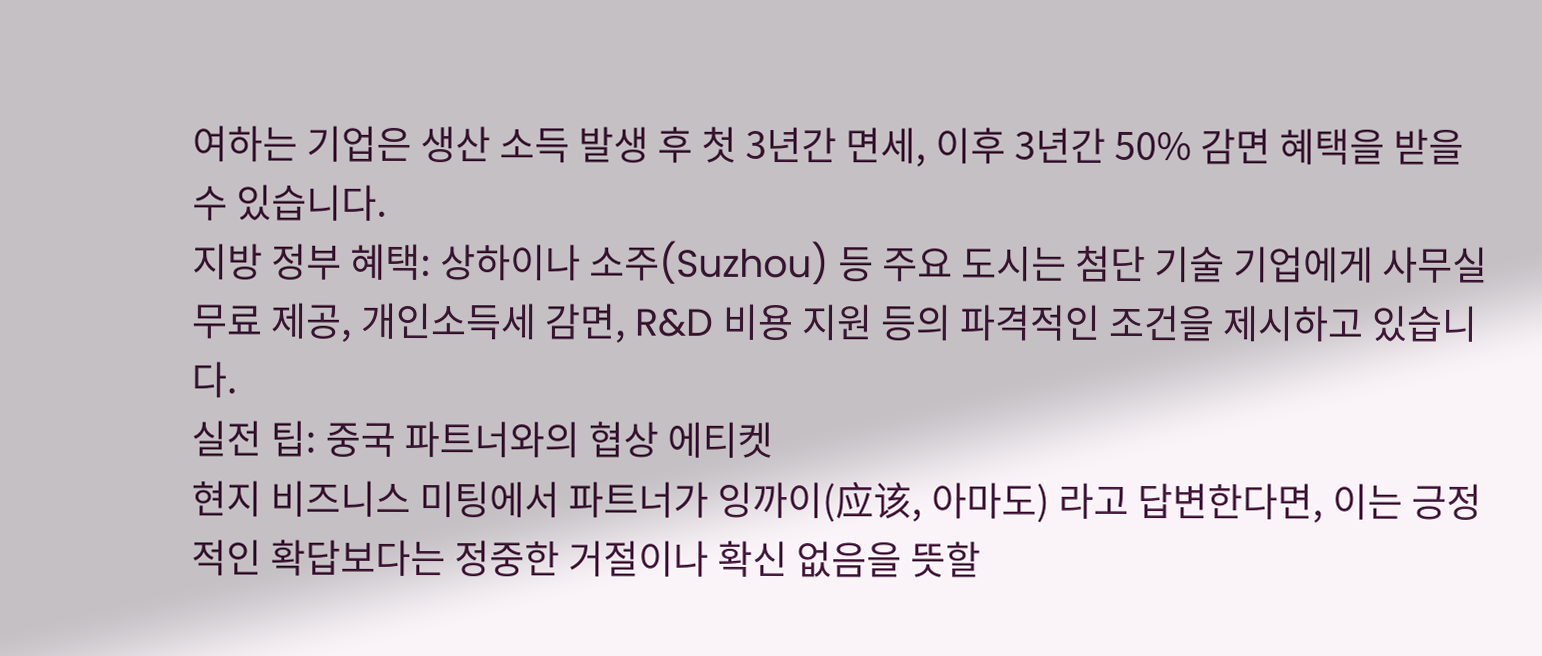여하는 기업은 생산 소득 발생 후 첫 3년간 면세, 이후 3년간 50% 감면 혜택을 받을 수 있습니다.
지방 정부 혜택: 상하이나 소주(Suzhou) 등 주요 도시는 첨단 기술 기업에게 사무실 무료 제공, 개인소득세 감면, R&D 비용 지원 등의 파격적인 조건을 제시하고 있습니다.
실전 팁: 중국 파트너와의 협상 에티켓
현지 비즈니스 미팅에서 파트너가 잉까이(应该, 아마도) 라고 답변한다면, 이는 긍정적인 확답보다는 정중한 거절이나 확신 없음을 뜻할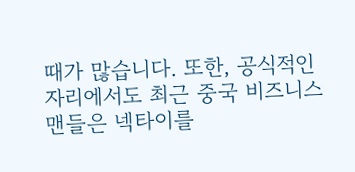때가 많습니다. 또한, 공식적인 자리에서도 최근 중국 비즈니스맨들은 넥타이를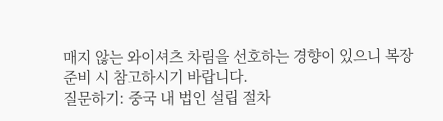매지 않는 와이셔츠 차림을 선호하는 경향이 있으니 복장 준비 시 참고하시기 바랍니다.
질문하기: 중국 내 법인 설립 절차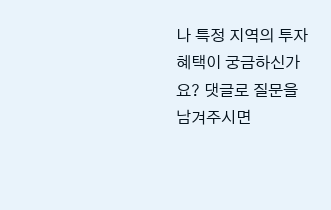나 특정 지역의 투자 혜택이 궁금하신가요? 댓글로 질문을 남겨주시면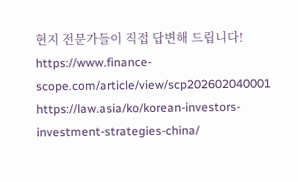현지 전문가들이 직접 답변해 드립니다!
https://www.finance-scope.com/article/view/scp202602040001
https://law.asia/ko/korean-investors-investment-strategies-china/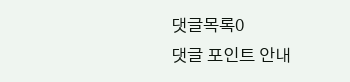댓글목록0
댓글 포인트 안내